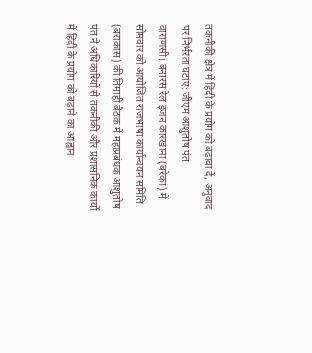तकनीकी क्षेत्र में हिंदी के प्रयोग को बढ़ावा दें, अनुवाद पर निर्भरता घटाएं: जीएम आशुतोष पंत
वाराणसी। बनारस रेल इंजन कारखाना (बरेका) में सोमवार को आयोजित राजभाषा कार्यान्वयन समिति (बराकास) की तिमाही बैठक में महाप्रबंधक आशुतोष पंत ने अधिकारियों से तकनीकी और प्रशासनिक कार्यों में हिंदी के प्रयोग को बढ़ाने का आह्वान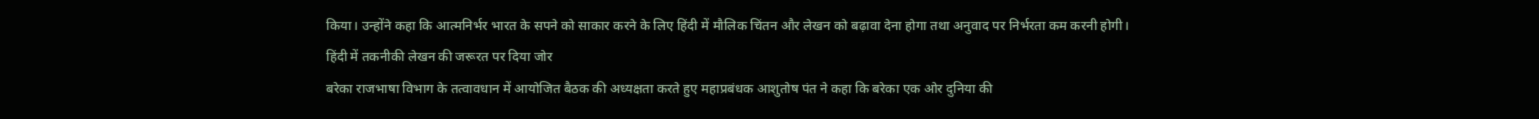किया। उन्होंने कहा कि आत्मनिर्भर भारत के सपने को साकार करने के लिए हिंदी में मौलिक चिंतन और लेखन को बढ़ावा देना होगा तथा अनुवाद पर निर्भरता कम करनी होगी।
हिंदी में तकनीकी लेखन की जरूरत पर दिया जोर
बरेका राजभाषा विभाग के तत्वावधान में आयोजित बैठक की अध्यक्षता करते हुए महाप्रबंधक आशुतोष पंत ने कहा कि बरेका एक ओर दुनिया की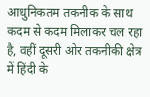आधुनिकतम तकनीक के साथ कदम से कदम मिलाकर चल रहा है, वहीं दूसरी ओर तकनीकी क्षेत्र में हिंदी के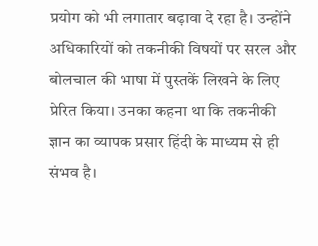प्रयोग को भी लगातार बढ़ावा दे रहा है। उन्होंने अधिकारियों को तकनीकी विषयों पर सरल और बोलचाल की भाषा में पुस्तकें लिखने के लिए प्रेरित किया। उनका कहना था कि तकनीकी ज्ञान का व्यापक प्रसार हिंदी के माध्यम से ही संभव है।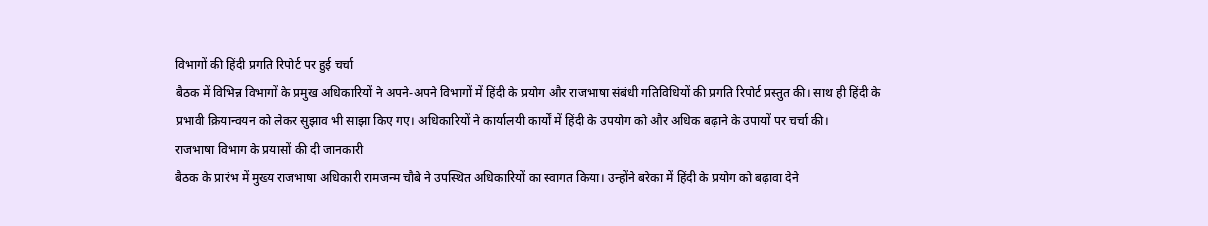विभागों की हिंदी प्रगति रिपोर्ट पर हुई चर्चा
बैठक में विभिन्न विभागों के प्रमुख अधिकारियों ने अपने-अपने विभागों में हिंदी के प्रयोग और राजभाषा संबंधी गतिविधियों की प्रगति रिपोर्ट प्रस्तुत की। साथ ही हिंदी के प्रभावी क्रियान्वयन को लेकर सुझाव भी साझा किए गए। अधिकारियों ने कार्यालयी कार्यों में हिंदी के उपयोग को और अधिक बढ़ाने के उपायों पर चर्चा की।
राजभाषा विभाग के प्रयासों की दी जानकारी
बैठक के प्रारंभ में मुख्य राजभाषा अधिकारी रामजन्म चौबे ने उपस्थित अधिकारियों का स्वागत किया। उन्होंने बरेका में हिंदी के प्रयोग को बढ़ावा देने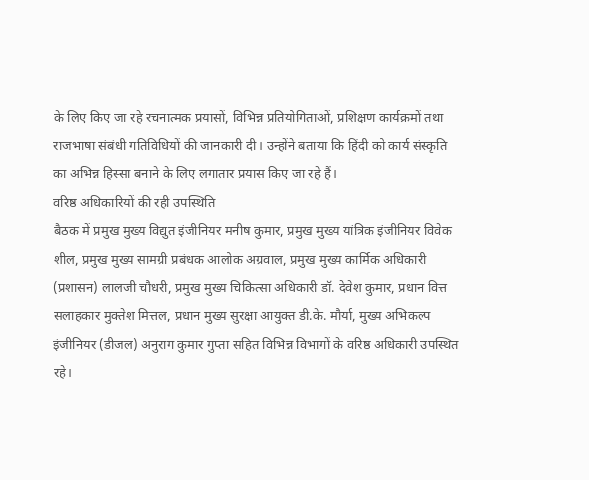के लिए किए जा रहे रचनात्मक प्रयासों, विभिन्न प्रतियोगिताओं, प्रशिक्षण कार्यक्रमों तथा राजभाषा संबंधी गतिविधियों की जानकारी दी। उन्होंने बताया कि हिंदी को कार्य संस्कृति का अभिन्न हिस्सा बनाने के लिए लगातार प्रयास किए जा रहे हैं।
वरिष्ठ अधिकारियों की रही उपस्थिति
बैठक में प्रमुख मुख्य विद्युत इंजीनियर मनीष कुमार, प्रमुख मुख्य यांत्रिक इंजीनियर विवेक शील, प्रमुख मुख्य सामग्री प्रबंधक आलोक अग्रवाल, प्रमुख मुख्य कार्मिक अधिकारी (प्रशासन) लालजी चौधरी, प्रमुख मुख्य चिकित्सा अधिकारी डॉ. देवेश कुमार, प्रधान वित्त सलाहकार मुक्तेश मित्तल, प्रधान मुख्य सुरक्षा आयुक्त डी.के. मौर्या, मुख्य अभिकल्प इंजीनियर (डीजल) अनुराग कुमार गुप्ता सहित विभिन्न विभागों के वरिष्ठ अधिकारी उपस्थित रहे।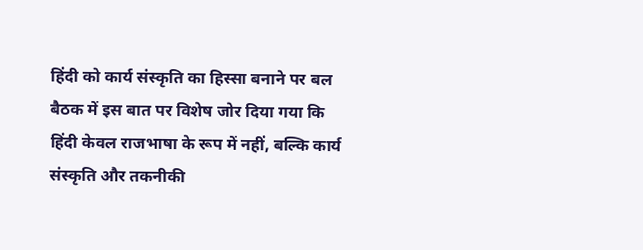हिंदी को कार्य संस्कृति का हिस्सा बनाने पर बल
बैठक में इस बात पर विशेष जोर दिया गया कि हिंदी केवल राजभाषा के रूप में नहीं, बल्कि कार्य संस्कृति और तकनीकी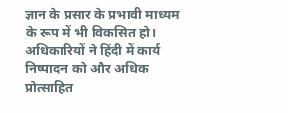ज्ञान के प्रसार के प्रभावी माध्यम के रूप में भी विकसित हो। अधिकारियों ने हिंदी में कार्य निष्पादन को और अधिक प्रोत्साहित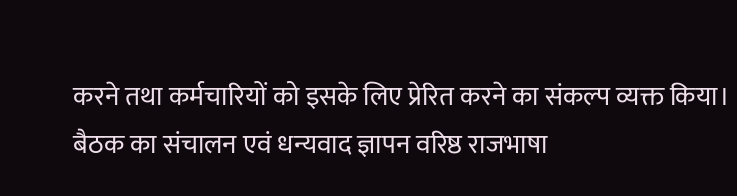करने तथा कर्मचारियों को इसके लिए प्रेरित करने का संकल्प व्यक्त किया।
बैठक का संचालन एवं धन्यवाद ज्ञापन वरिष्ठ राजभाषा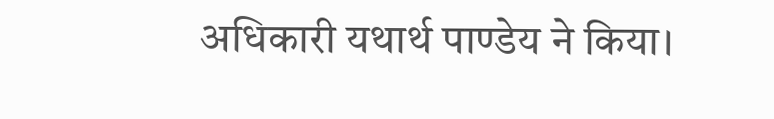अधिकारी यथार्थ पाण्डेय ने किया।